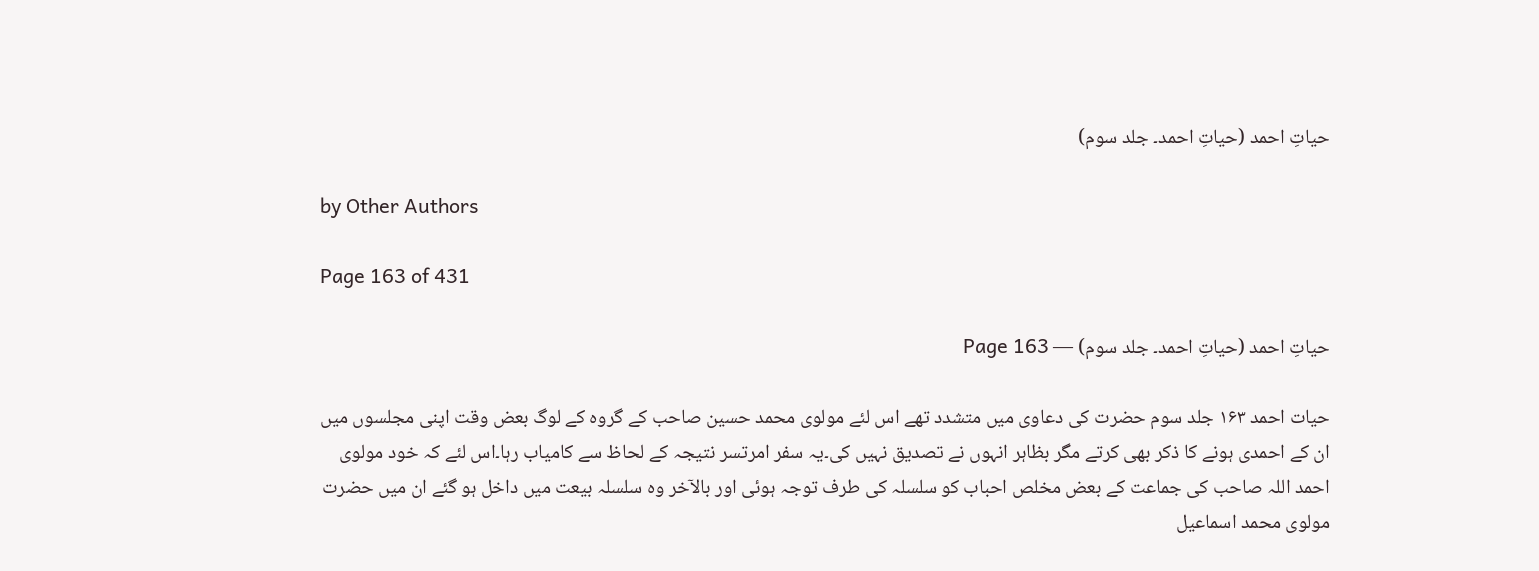حیاتِ احمد (حیاتِ احمد۔ جلد سوم)

by Other Authors

Page 163 of 431

حیاتِ احمد (حیاتِ احمد۔ جلد سوم) — Page 163

حیات احمد ۱۶۳ جلد سوم حضرت کی دعاوی میں متشدد تھے اس لئے مولوی محمد حسین صاحب کے گروہ کے لوگ بعض وقت اپنی مجلسوں میں ان کے احمدی ہونے کا ذکر بھی کرتے مگر بظاہر انہوں نے تصدیق نہیں کی۔یہ سفر امرتسر نتیجہ کے لحاظ سے کامیاب رہا۔اس لئے کہ خود مولوی احمد اللہ صاحب کی جماعت کے بعض مخلص احباب کو سلسلہ کی طرف توجہ ہوئی اور بالآخر وہ سلسلہ بیعت میں داخل ہو گئے ان میں حضرت مولوی محمد اسماعیل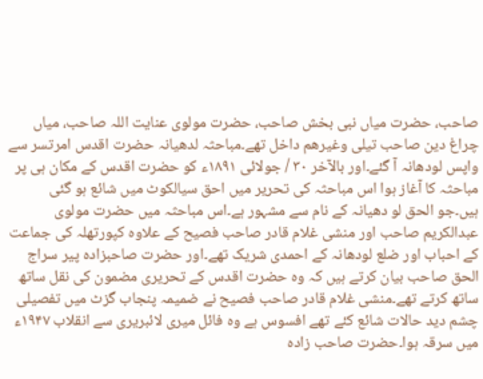صاحب، حضرت میاں نبی بخش صاحب، حضرت مولوی عنایت اللہ صاحب، میاں چراغ دین صاحب تیلی وغیرھم داخل تھے۔مباحثہ لدھیانہ حضرت اقدس امرتسر سے واپس لودھانہ آ گئے۔اور بالآخر ۳۰ / جولائی ۱۸۹۱ء کو حضرت اقدس کے مکان ہی پر مباحثہ کا آغاز ہوا اس مباحثہ کی تحریر میں احق سیالکوٹ میں شائع ہو گئی ہیں۔جو الحق لو دھیانہ کے نام سے مشہور ہے۔اس مباحثہ میں حضرت مولوی عبدالکریم صاحب اور منشی غلام قادر صاحب فصیح کے علاوہ کپورتھلہ کی جماعت کے احباب اور ضلع لودھانہ کے احمدی شریک تھے۔اور حضرت صاحبزادہ پیر سراج الحق صاحب بیان کرتے ہیں کہ وہ حضرت اقدس کے تحریری مضمون کی نقل ساتھ ساتھ کرتے تھے۔منشی غلام قادر صاحب فصیح نے ضمیمہ پنجاب گزٹ میں تفصیلی چشم دید حالات شائع کئے تھے افسوس ہے وہ فائل میری لائبریری سے انقلاب ۱۹۴۷ء میں سرقہ ہوا۔حضرت صاحب زادہ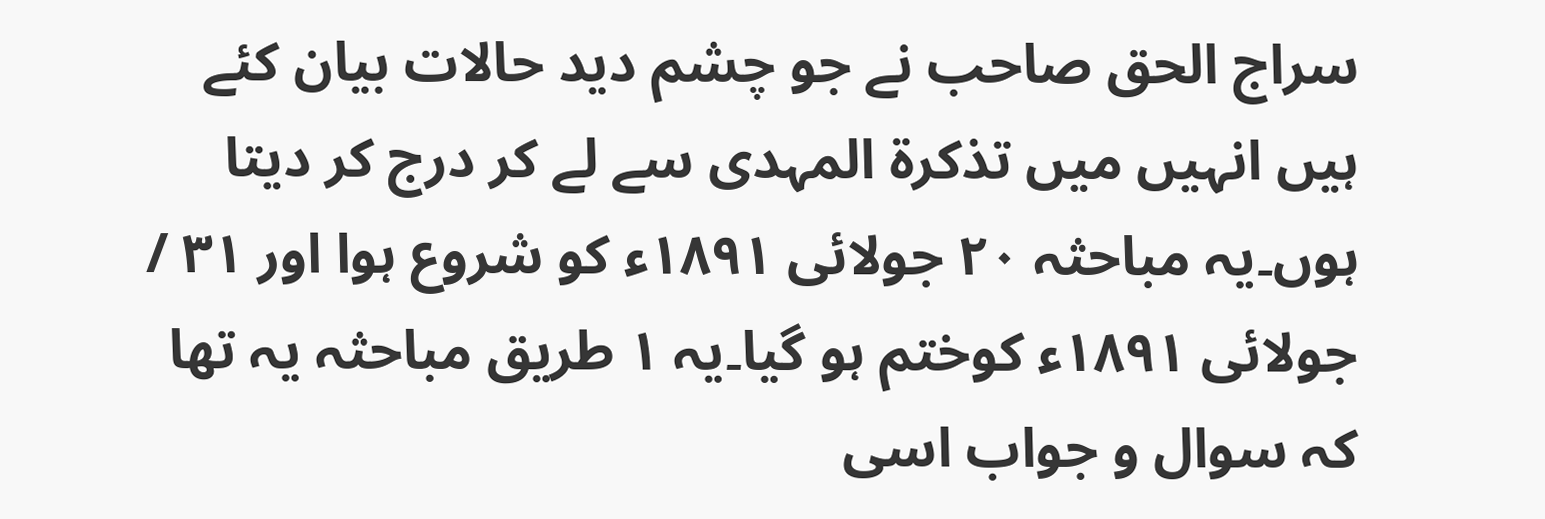سراج الحق صاحب نے جو چشم دید حالات بیان کئے ہیں انہیں میں تذکرۃ المہدی سے لے کر درج کر دیتا ہوں۔یہ مباحثہ ۲۰ جولائی ۱۸۹۱ء کو شروع ہوا اور ۳۱ / جولائی ۱۸۹۱ء کوختم ہو گیا۔یہ ۱ طریق مباحثہ یہ تھا کہ سوال و جواب اسی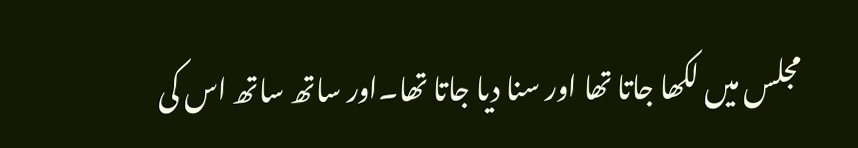مجلس میں لکھا جاتا تھا اور سنا دیا جاتا تھا۔اور ساتھ ساتھ اس کی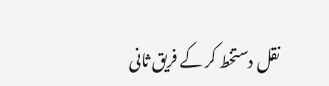نقل دستخط کر کے فریق ثانی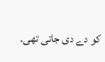کو دے دی جاتی تھی۔